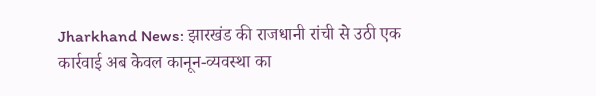Jharkhand News: झारखंड की राजधानी रांची से उठी एक कार्रवाई अब केवल कानून-व्यवस्था का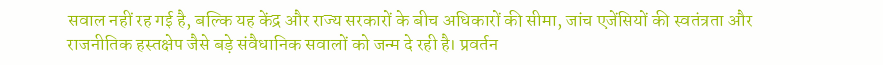सवाल नहीं रह गई है, बल्कि यह केंद्र और राज्य सरकारों के बीच अधिकारों की सीमा, जांच एजेंसियों की स्वतंत्रता और राजनीतिक हस्तक्षेप जैसे बड़े संवैधानिक सवालों को जन्म दे रही है। प्रवर्तन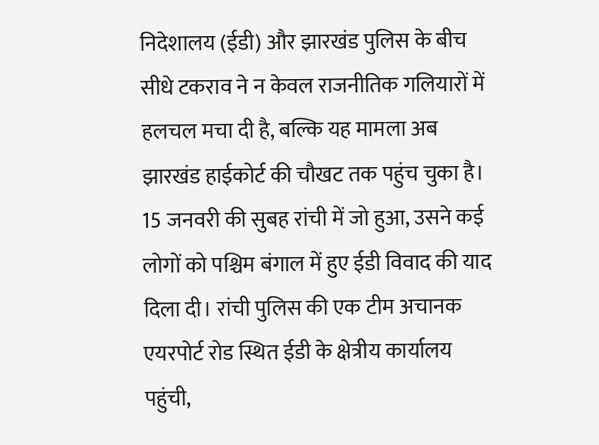निदेशालय (ईडी) और झारखंड पुलिस के बीच सीधे टकराव ने न केवल राजनीतिक गलियारों में हलचल मचा दी है, बल्कि यह मामला अब झारखंड हाईकोर्ट की चौखट तक पहुंच चुका है।
15 जनवरी की सुबह रांची में जो हुआ, उसने कई लोगों को पश्चिम बंगाल में हुए ईडी विवाद की याद दिला दी। रांची पुलिस की एक टीम अचानक एयरपोर्ट रोड स्थित ईडी के क्षेत्रीय कार्यालय पहुंची,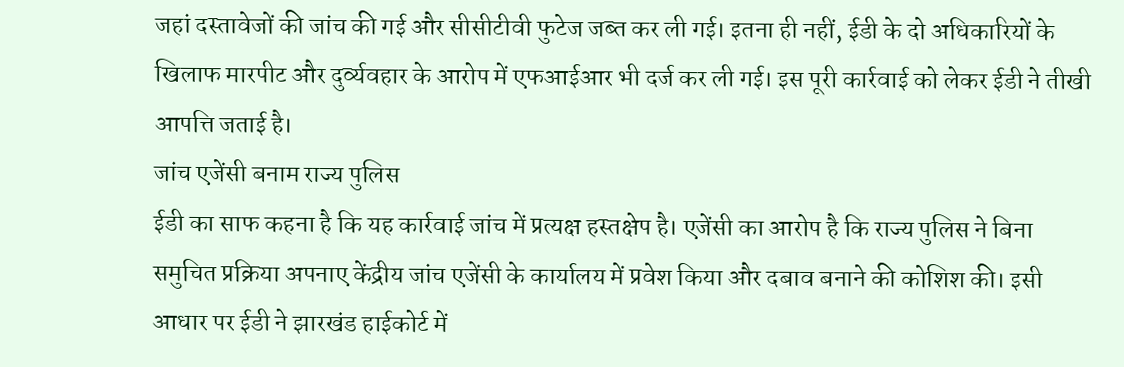जहां दस्तावेजों की जांच की गई और सीसीटीवी फुटेज जब्त कर ली गई। इतना ही नहीं, ईडी के दो अधिकारियों के खिलाफ मारपीट और दुर्व्यवहार के आरोप में एफआईआर भी दर्ज कर ली गई। इस पूरी कार्रवाई को लेकर ईडी ने तीखी आपत्ति जताई है।
जांच एजेंसी बनाम राज्य पुलिस
ईडी का साफ कहना है कि यह कार्रवाई जांच में प्रत्यक्ष हस्तक्षेप है। एजेंसी का आरोप है कि राज्य पुलिस ने बिना समुचित प्रक्रिया अपनाए केंद्रीय जांच एजेंसी के कार्यालय में प्रवेश किया और दबाव बनाने की कोशिश की। इसी आधार पर ईडी ने झारखंड हाईकोर्ट में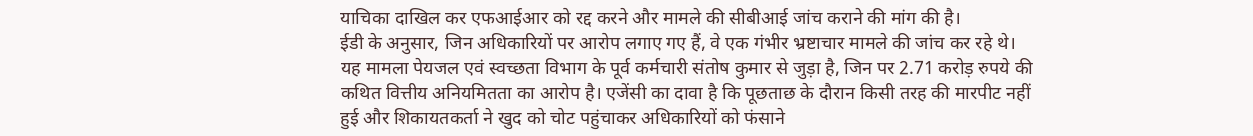याचिका दाखिल कर एफआईआर को रद्द करने और मामले की सीबीआई जांच कराने की मांग की है।
ईडी के अनुसार, जिन अधिकारियों पर आरोप लगाए गए हैं, वे एक गंभीर भ्रष्टाचार मामले की जांच कर रहे थे। यह मामला पेयजल एवं स्वच्छता विभाग के पूर्व कर्मचारी संतोष कुमार से जुड़ा है, जिन पर 2.71 करोड़ रुपये की कथित वित्तीय अनियमितता का आरोप है। एजेंसी का दावा है कि पूछताछ के दौरान किसी तरह की मारपीट नहीं हुई और शिकायतकर्ता ने खुद को चोट पहुंचाकर अधिकारियों को फंसाने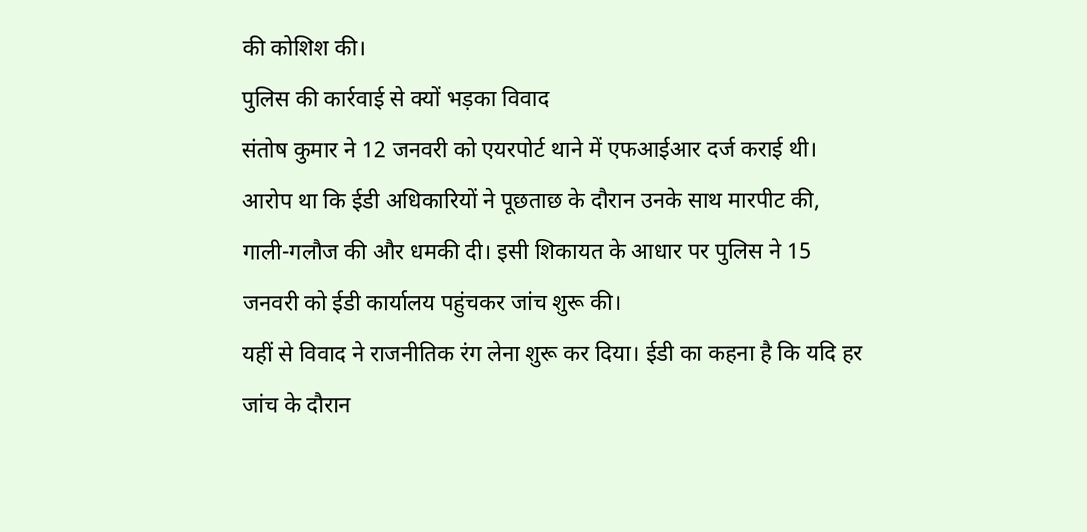की कोशिश की।
पुलिस की कार्रवाई से क्यों भड़का विवाद
संतोष कुमार ने 12 जनवरी को एयरपोर्ट थाने में एफआईआर दर्ज कराई थी। आरोप था कि ईडी अधिकारियों ने पूछताछ के दौरान उनके साथ मारपीट की, गाली-गलौज की और धमकी दी। इसी शिकायत के आधार पर पुलिस ने 15 जनवरी को ईडी कार्यालय पहुंचकर जांच शुरू की।
यहीं से विवाद ने राजनीतिक रंग लेना शुरू कर दिया। ईडी का कहना है कि यदि हर जांच के दौरान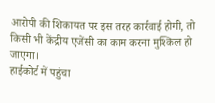आरोपी की शिकायत पर इस तरह कार्रवाई होगी, तो किसी भी केंद्रीय एजेंसी का काम करना मुश्किल हो जाएगा।
हाईकोर्ट में पहुंचा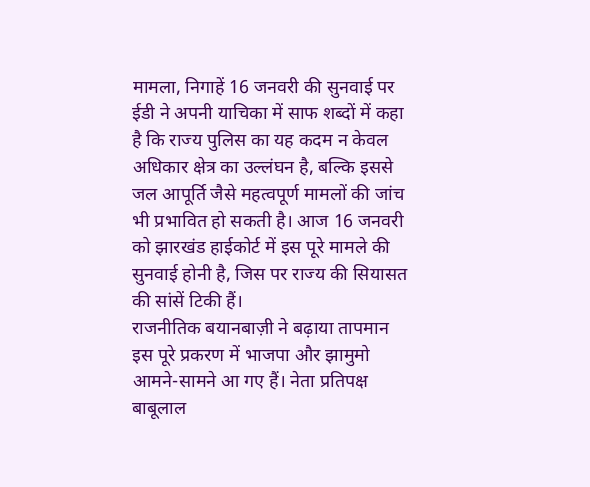मामला, निगाहें 16 जनवरी की सुनवाई पर
ईडी ने अपनी याचिका में साफ शब्दों में कहा है कि राज्य पुलिस का यह कदम न केवल अधिकार क्षेत्र का उल्लंघन है, बल्कि इससे जल आपूर्ति जैसे महत्वपूर्ण मामलों की जांच भी प्रभावित हो सकती है। आज 16 जनवरी को झारखंड हाईकोर्ट में इस पूरे मामले की सुनवाई होनी है, जिस पर राज्य की सियासत की सांसें टिकी हैं।
राजनीतिक बयानबाज़ी ने बढ़ाया तापमान
इस पूरे प्रकरण में भाजपा और झामुमो आमने-सामने आ गए हैं। नेता प्रतिपक्ष बाबूलाल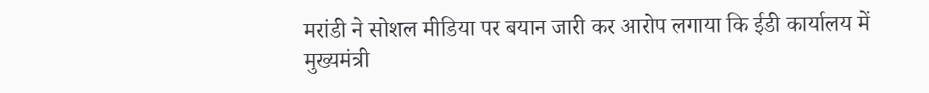मरांडी ने सोशल मीडिया पर बयान जारी कर आरोप लगाया कि ईडी कार्यालय में मुख्यमंत्री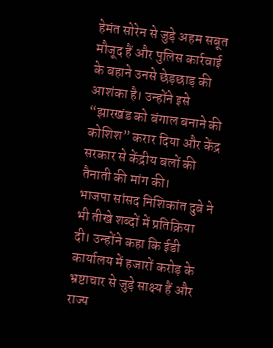हेमंत सोरेन से जुड़े अहम सबूत मौजूद हैं और पुलिस कार्रवाई के बहाने उनसे छेड़छाड़ की आशंका है। उन्होंने इसे “झारखंड को बंगाल बनाने की कोशिश” करार दिया और केंद्र सरकार से केंद्रीय बलों की तैनाती की मांग की।
भाजपा सांसद निशिकांत दुबे ने भी तीखे शब्दों में प्रतिक्रिया दी। उन्होंने कहा कि ईडी कार्यालय में हजारों करोड़ के भ्रष्टाचार से जुड़े साक्ष्य हैं और राज्य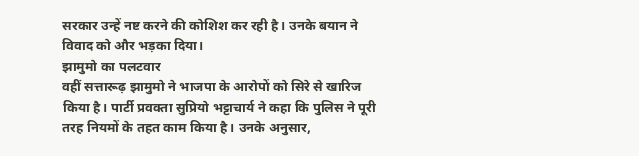सरकार उन्हें नष्ट करने की कोशिश कर रही है। उनके बयान ने विवाद को और भड़का दिया।
झामुमो का पलटवार
वहीं सत्तारूढ़ झामुमो ने भाजपा के आरोपों को सिरे से खारिज किया है। पार्टी प्रवक्ता सुप्रियो भट्टाचार्य ने कहा कि पुलिस ने पूरी तरह नियमों के तहत काम किया है। उनके अनुसार,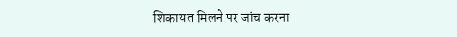शिकायत मिलने पर जांच करना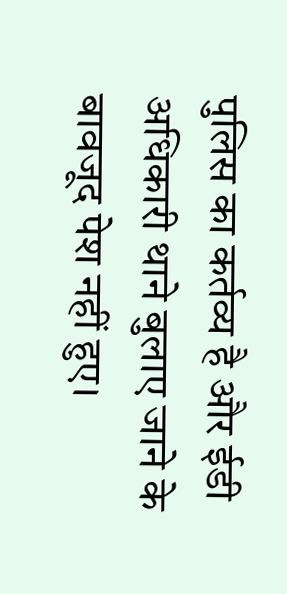पुलिस का कर्तव्य है और ईडी अधिकारी थाने बुलाए जाने के बावजूद पेश नहीं हुए।